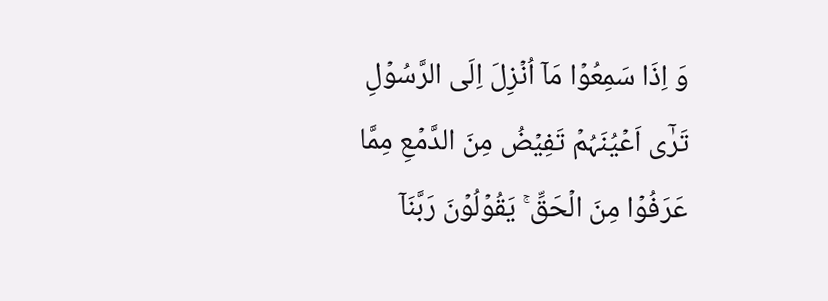وَ اِذَا سَمِعُوۡا مَاۤ اُنۡزِلَ اِلَی الرَّسُوۡلِ تَرٰۤی اَعۡیُنَہُمۡ تَفِیۡضُ مِنَ الدَّمۡعِ مِمَّا عَرَفُوۡا مِنَ الۡحَقِّ ۚ یَقُوۡلُوۡنَ رَبَّنَاۤ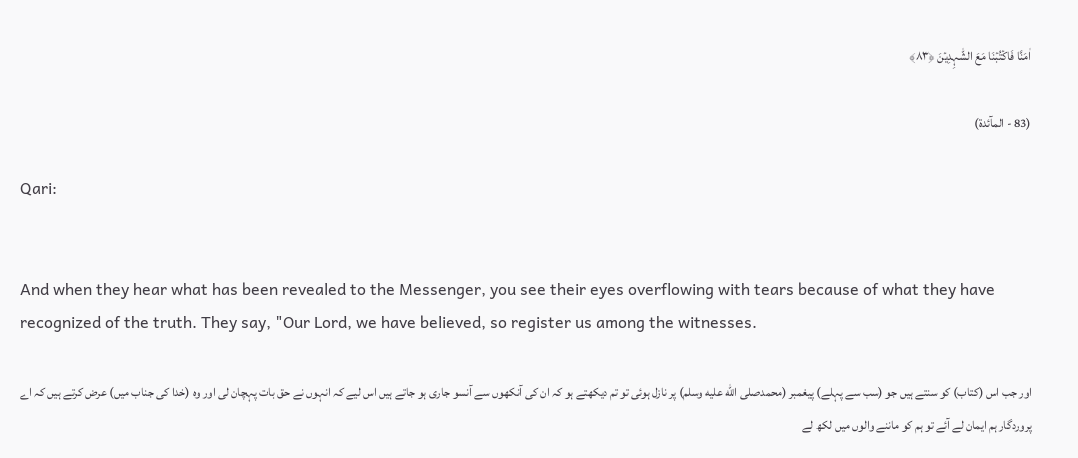اٰمَنَّا فَاکۡتُبۡنَا مَعَ الشّٰہِدِیۡنَ ﴿۸۳﴾

(83 - المآئدۃ)

Qari:


And when they hear what has been revealed to the Messenger, you see their eyes overflowing with tears because of what they have recognized of the truth. They say, "Our Lord, we have believed, so register us among the witnesses.

اور جب اس (کتاب) کو سنتے ہیں جو (سب سے پہلے) پیغمبر (محمدصلى الله عليه وسلم) پر نازل ہوئی تو تم دیکھتے ہو کہ ان کی آنکھوں سے آنسو جاری ہو جاتے ہیں اس لیے کہ انہوں نے حق بات پہچان لی اور وہ (خدا کی جناب میں) عرض کرتے ہیں کہ اے پروردگار ہم ایمان لے آئے تو ہم کو ماننے والوں میں لکھ لے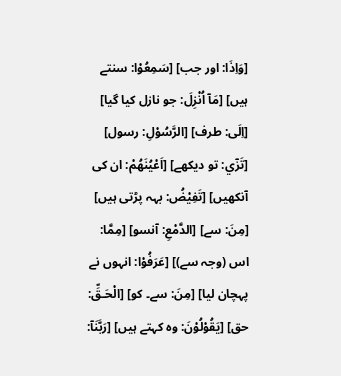[وَاِذَا: اور جب] [سَمِعُوْا: سنتے ہیں] [مَآ اُنْزِلَ: جو نازل کیا گیا] [اِلَى: طرف] [الرَّسُوْلِ: رسول] [تَرٰٓي: تو دیکھے] [اَعْيُنَهُمْ: ان کی آنکھیں] [تَفِيْضُ: بہہ پڑتی ہیں] [مِنَ: سے] [الدَّمْعِ: آنسو] [مِمَّا: اس (وجہ سے)] [عَرَفُوْا: انہوں نے پہچان لیا] [مِنَ: سے۔ کو] [الْحَـقِّ: حق] [يَقُوْلُوْنَ: وہ کہتے ہیں] [رَبَّنَآ: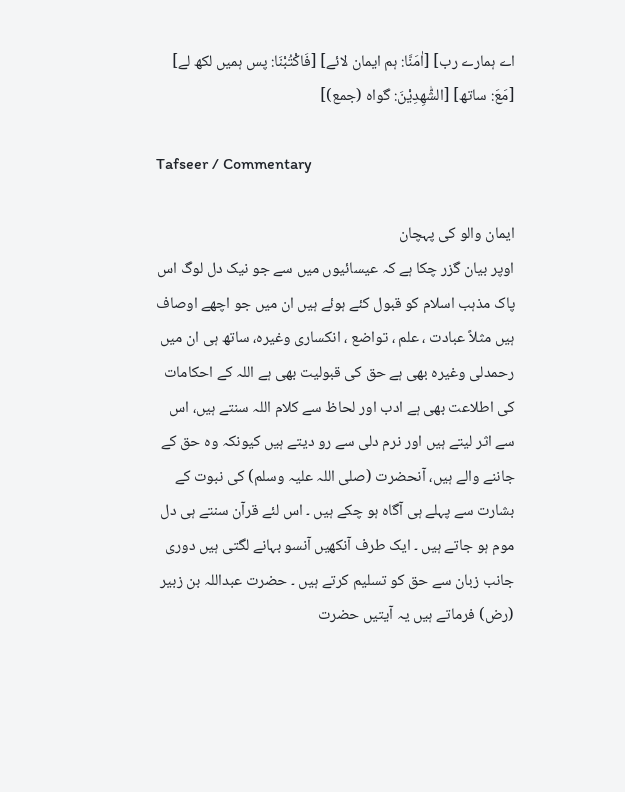اے ہمارے رب] [اٰمَنَّا: ہم ایمان لائے] [فَاكْتُبْنَا: پس ہمیں لکھ لے] [مَعَ: ساتھ] [الشّٰهِدِيْنَ: گواہ (جمع)]

Tafseer / Commentary

ایمان والو کی پہچان
اوپر بیان گزر چکا ہے کہ عیسائیوں میں سے جو نیک دل لوگ اس پاک مذہب اسلام کو قبول کئے ہوئے ہیں ان میں جو اچھے اوصاف ہیں مثلاً عبادت ، علم ، تواضع ، انکساری وغیرہ، ساتھ ہی ان میں رحمدلی وغیرہ بھی ہے حق کی قبولیت بھی ہے اللہ کے احکامات کی اطلاعت بھی ہے ادب اور لحاظ سے کلام اللہ سنتے ہیں، اس سے اثر لیتے ہیں اور نرم دلی سے رو دیتے ہیں کیونکہ وہ حق کے جاننے والے ہیں، آنحضرت (صلی اللہ علیہ وسلم) کی نبوت کے بشارت سے پہلے ہی آگاہ ہو چکے ہیں ۔ اس لئے قرآن سنتے ہی دل موم ہو جاتے ہیں ۔ ایک طرف آنکھیں آنسو بہانے لگتی ہیں دوری جانب زبان سے حق کو تسلیم کرتے ہیں ۔ حضرت عبداللہ بن زبیر (رض) فرماتے ہیں یہ آیتیں حضرت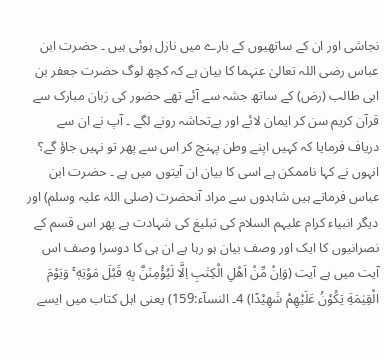نجاشی اور ان کے ساتھیوں کے بارے میں نازل ہوئی ہیں ۔ حضرت ابن عباس رضی اللہ تعالیٰ عنہما کا بیان ہے کہ کچھ لوگ حضرت جعفر بن ابی طالب (رض) کے ساتھ جشہ سے آئے تھے حضور کی زبان مبارک سے قرآن کریم سن کر ایمان لائے اور بےتحاشہ رونے لگے ۔ آپ نے ان سے دریاف فرمایا کہ کہیں اپنے وطن پہنچ کر اس سے پھر تو نہیں جاؤ گے؟ انہوں نے کہا ناممکن ہے اسی کا بیان ان آیتوں میں ہے ۔ حضرت ابن عباس فرماتے ہیں شاہدوں سے مراد آنحضرت (صلی اللہ علیہ وسلم) اور دیگر انبیاء کرام علیہم السلام کی تبلیغ کی شہادت ہے پھر اس قسم کے نصرانیوں کا ایک اور وصف بیان ہو رہا ہے ان ہی کا دوسرا وصف اس آیت میں ہے آیت (وَاِنْ مِّنْ اَهْلِ الْكِتٰبِ اِلَّا لَيُؤْمِنَنَّ بِهٖ قَبْلَ مَوْتِهٖ ۚ وَيَوْمَ الْقِيٰمَةِ يَكُوْنُ عَلَيْهِمْ شَهِيْدًا) 4۔ النسآء:159) یعنی اہل کتاب میں ایسے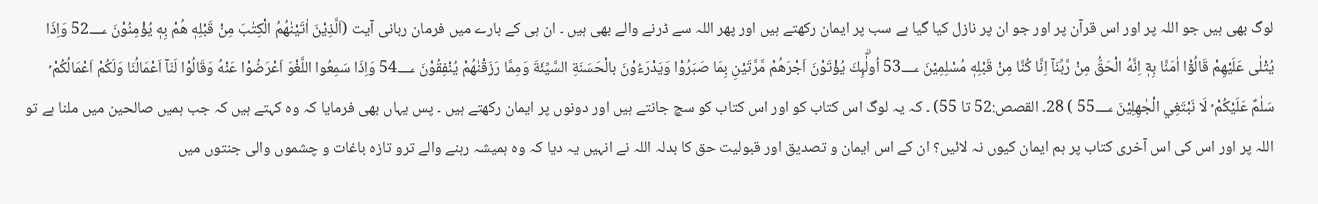لوگ بھی ہیں جو اللہ پر اور اس قرآن پر اور جو ان پر نازل کیا گیا ہے سب پر ایمان رکھتے ہیں اور پھر اللہ سے ڈرنے والے بھی ہیں ۔ ان ہی کے بارے میں فرمان ربانی آیت (اَلَّذِيْنَ اٰتَيْنٰهُمُ الْكِتٰبَ مِنْ قَبْلِهٖ هُمْ بِهٖ يُؤْمِنُوْنَ 52؀ وَاِذَا يُتْلٰى عَلَيْهِمْ قَالُوْٓا اٰمَنَّا بِهٖٓ اِنَّهُ الْحَقُّ مِنْ رَّبِّنَآ اِنَّا كُنَّا مِنْ قَبْلِهٖ مُسْلِمِيْنَ 53؀ اُولٰۗىِٕكَ يُؤْتَوْنَ اَجْرَهُمْ مَّرَّتَيْنِ بِمَا صَبَرُوْا وَيَدْرَءُوْنَ بالْحَسَنَةِ السَّيِّئَةَ وَمِمَّا رَزَقْنٰهُمْ يُنْفِقُوْنَ 54؀ وَاِذَا سَمِعُوا اللَّغْوَ اَعْرَضُوْا عَنْهُ وَقَالُوْا لَنَآ اَعْمَالُنَا وَلَكُمْ اَعْمَالُكُمْ ۡ سَلٰمٌ عَلَيْكُمْ ۡ لَا نَبْتَغِي الْجٰهِلِيْنَ 55؀ ) 28۔ القصص:52 تا 55) ۔ کہ یہ لوگ اس کتاب کو اور اس کتاب کو سچ جانتے ہیں اور دونوں پر ایمان رکھتے ہیں ۔ پس یہاں بھی فرمایا کہ وہ کہتے ہیں کہ جب ہمیں صالحین میں ملنا ہے تو اللہ پر اور اس کی اس آخری کتاب پر ہم ایمان کیوں نہ لائیں؟ ان کے اس ایمان و تصدیق اور قبولیت حق کا بدلہ اللہ نے انہیں یہ دیا کہ وہ ہمیشہ رہنے والے ترو تازہ باغات و چشموں والی جنتوں میں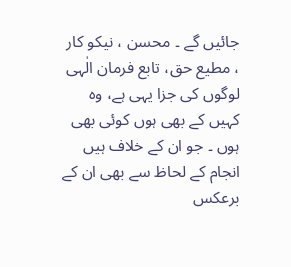جائیں گے ۔ محسن ، نیکو کار ، مطیع حق، تابع فرمان الٰہی لوگوں کی جزا یہی ہے، وہ کہیں کے بھی ہوں کوئی بھی ہوں ۔ جو ان کے خلاف ہیں انجام کے لحاظ سے بھی ان کے برعکس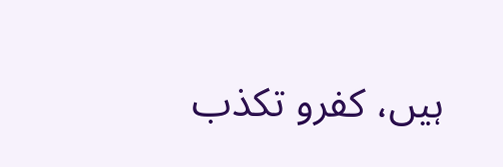ہیں، کفرو تکذب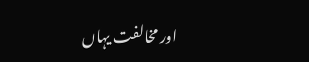اور مخالفت یہاں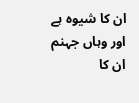ان کا شیوہ ہے اور وہاں جہنم ان کا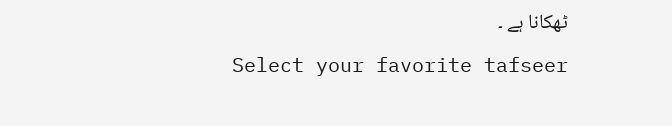ٹھکانا ہے ۔

Select your favorite tafseer